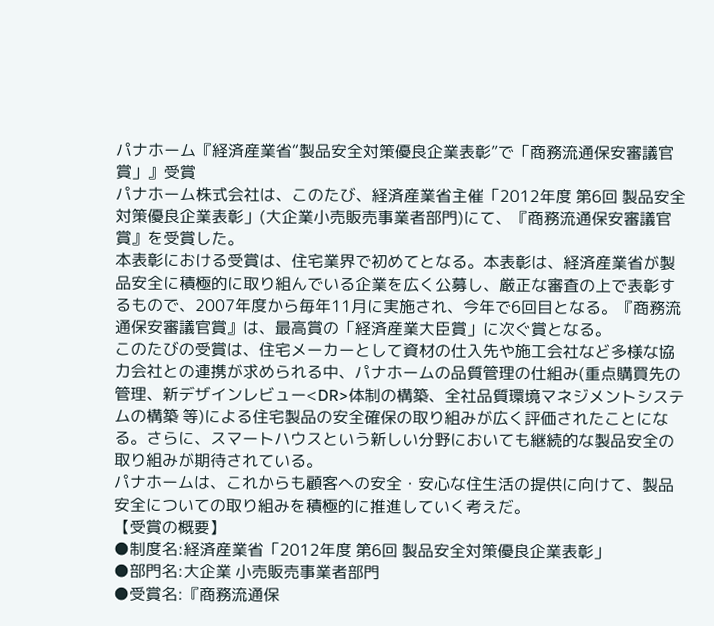パナホーム『経済産業省“製品安全対策優良企業表彰”で「商務流通保安審議官賞」』受賞
パナホーム株式会社は、このたび、経済産業省主催「2012年度 第6回 製品安全対策優良企業表彰」(大企業小売販売事業者部門)にて、『商務流通保安審議官賞』を受賞した。
本表彰における受賞は、住宅業界で初めてとなる。本表彰は、経済産業省が製品安全に積極的に取り組んでいる企業を広く公募し、厳正な審査の上で表彰するもので、2007年度から毎年11月に実施され、今年で6回目となる。『商務流通保安審議官賞』は、最高賞の「経済産業大臣賞」に次ぐ賞となる。
このたびの受賞は、住宅メーカーとして資材の仕入先や施工会社など多様な協力会社との連携が求められる中、パナホームの品質管理の仕組み(重点購買先の管理、新デザインレビュー<DR>体制の構築、全社品質環境マネジメントシステムの構築 等)による住宅製品の安全確保の取り組みが広く評価されたことになる。さらに、スマートハウスという新しい分野においても継続的な製品安全の取り組みが期待されている。
パナホームは、これからも顧客への安全・安心な住生活の提供に向けて、製品安全についての取り組みを積極的に推進していく考えだ。
【受賞の概要】
●制度名:経済産業省「2012年度 第6回 製品安全対策優良企業表彰」
●部門名:大企業 小売販売事業者部門
●受賞名:『商務流通保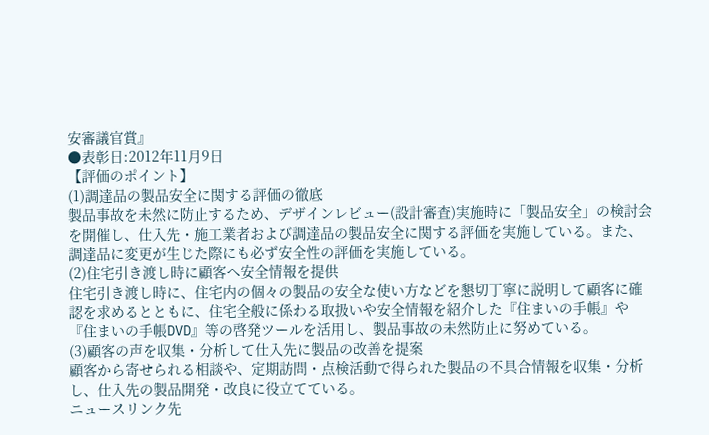安審議官賞』
●表彰日:2012年11月9日
【評価のポイント】
(1)調達品の製品安全に関する評価の徹底
製品事故を未然に防止するため、デザインレビュー(設計審査)実施時に「製品安全」の検討会を開催し、仕入先・施工業者および調達品の製品安全に関する評価を実施している。また、調達品に変更が生じた際にも必ず安全性の評価を実施している。
(2)住宅引き渡し時に顧客へ安全情報を提供
住宅引き渡し時に、住宅内の個々の製品の安全な使い方などを懇切丁寧に説明して顧客に確認を求めるとともに、住宅全般に係わる取扱いや安全情報を紹介した『住まいの手帳』や『住まいの手帳DVD』等の啓発ツールを活用し、製品事故の未然防止に努めている。
(3)顧客の声を収集・分析して仕入先に製品の改善を提案
顧客から寄せられる相談や、定期訪問・点検活動で得られた製品の不具合情報を収集・分析し、仕入先の製品開発・改良に役立てている。
ニュースリンク先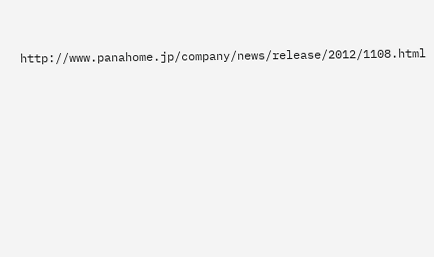http://www.panahome.jp/company/news/release/2012/1108.html